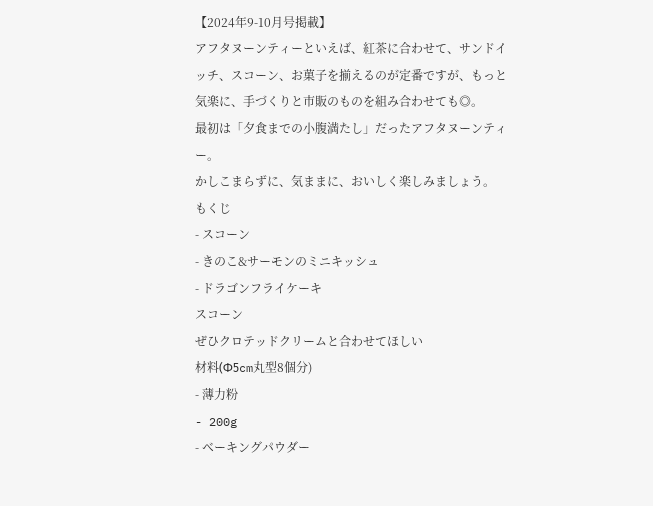【2024年9-10月号掲載】
アフタヌーンティーといえば、紅茶に合わせて、サンドイッチ、スコーン、お菓子を揃えるのが定番ですが、もっと気楽に、手づくりと市販のものを組み合わせても◎。
最初は「夕食までの小腹満たし」だったアフタヌーンティー。
かしこまらずに、気ままに、おいしく楽しみましょう。
もくじ
- スコーン
- きのこ&サーモンのミニキッシュ
- ドラゴンフライケーキ
スコーン
ぜひクロテッドクリームと合わせてほしい
材料(Φ5cm丸型8個分)
- 薄力粉
- 200g
- ベーキングパウダー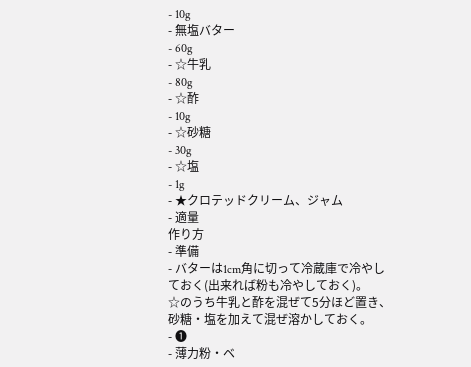- 10g
- 無塩バター
- 60g
- ☆牛乳
- 80g
- ☆酢
- 10g
- ☆砂糖
- 30g
- ☆塩
- 1g
- ★クロテッドクリーム、ジャム
- 適量
作り方
- 準備
- バターは1cm角に切って冷蔵庫で冷やしておく(出来れば粉も冷やしておく)。
☆のうち牛乳と酢を混ぜて5分ほど置き、砂糖・塩を加えて混ぜ溶かしておく。
- ❶
- 薄力粉・ベ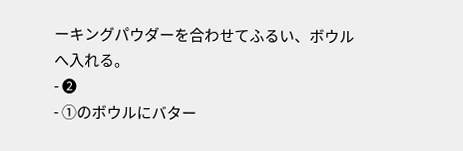ーキングパウダーを合わせてふるい、ボウルへ入れる。
- ❷
- ①のボウルにバター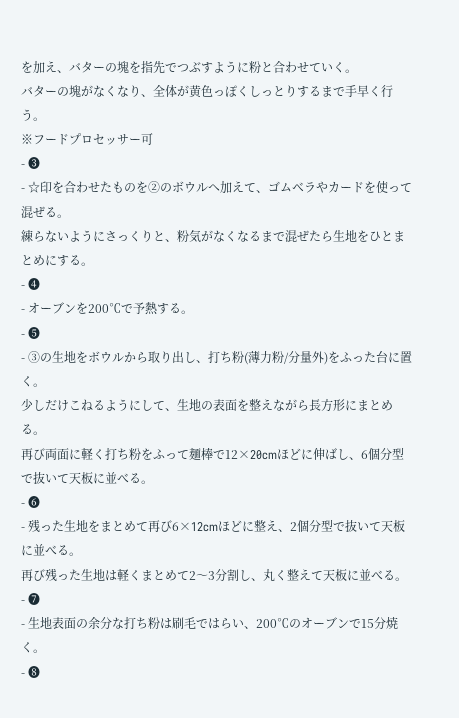を加え、バターの塊を指先でつぶすように粉と合わせていく。
バターの塊がなくなり、全体が黄色っぽくしっとりするまで手早く行う。
※フードプロセッサー可
- ❸
- ☆印を合わせたものを②のボウルへ加えて、ゴムベラやカードを使って混ぜる。
練らないようにさっくりと、粉気がなくなるまで混ぜたら生地をひとまとめにする。
- ❹
- オーブンを200℃で予熱する。
- ❺
- ③の生地をボウルから取り出し、打ち粉(薄力粉/分量外)をふった台に置く。
少しだけこねるようにして、生地の表面を整えながら長方形にまとめる。
再び両面に軽く打ち粉をふって麺棒で12×20cmほどに伸ばし、6個分型で抜いて天板に並べる。
- ❻
- 残った生地をまとめて再び6×12cmほどに整え、2個分型で抜いて天板に並べる。
再び残った生地は軽くまとめて2〜3分割し、丸く整えて天板に並べる。
- ❼
- 生地表面の余分な打ち粉は刷毛ではらい、200℃のオーブンで15分焼く。
- ❽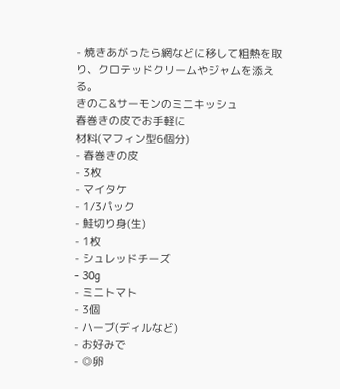- 焼きあがったら網などに移して粗熱を取り、クロテッドクリームやジャムを添える。
きのこ&サーモンのミニキッシュ
春巻きの皮でお手軽に
材料(マフィン型6個分)
- 春巻きの皮
- 3枚
- マイタケ
- 1/3パック
- 鮭切り身(生)
- 1枚
- シュレッドチーズ
- 30g
- ミニトマト
- 3個
- ハーブ(ディルなど)
- お好みで
- ◎卵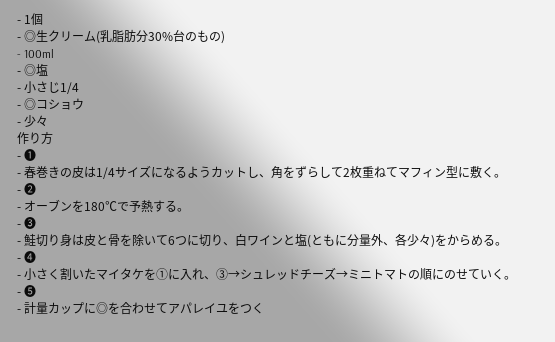- 1個
- ◎生クリーム(乳脂肪分30%台のもの)
- 100ml
- ◎塩
- 小さじ1/4
- ◎コショウ
- 少々
作り方
- ❶
- 春巻きの皮は1/4サイズになるようカットし、角をずらして2枚重ねてマフィン型に敷く。
- ❷
- オーブンを180℃で予熱する。
- ❸
- 鮭切り身は皮と骨を除いて6つに切り、白ワインと塩(ともに分量外、各少々)をからめる。
- ❹
- 小さく割いたマイタケを①に入れ、③→シュレッドチーズ→ミニトマトの順にのせていく。
- ❺
- 計量カップに◎を合わせてアパレイユをつく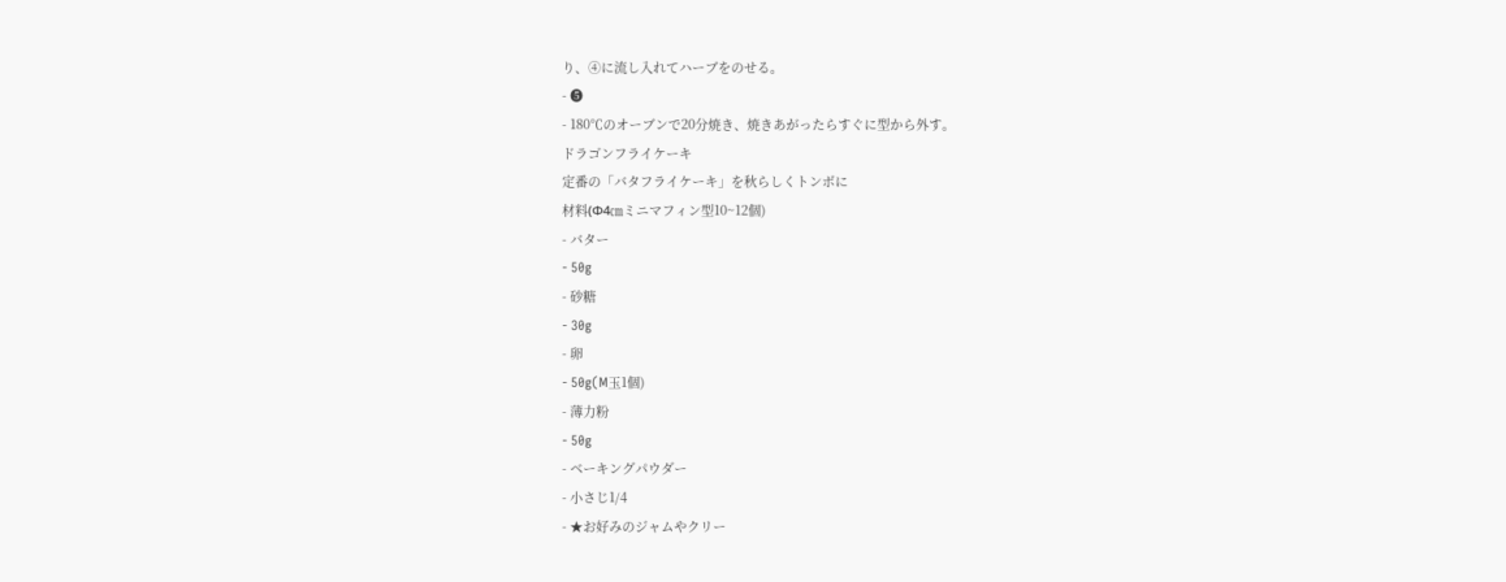り、④に流し入れてハーブをのせる。
- ❺
- 180℃のオーブンで20分焼き、焼きあがったらすぐに型から外す。
ドラゴンフライケーキ
定番の「バタフライケーキ」を秋らしくトンボに
材料(Φ4㎝ミニマフィン型10~12個)
- バター
- 50g
- 砂糖
- 30g
- 卵
- 50g(M玉1個)
- 薄力粉
- 50g
- ベーキングパウダー
- 小さじ1/4
- ★お好みのジャムやクリー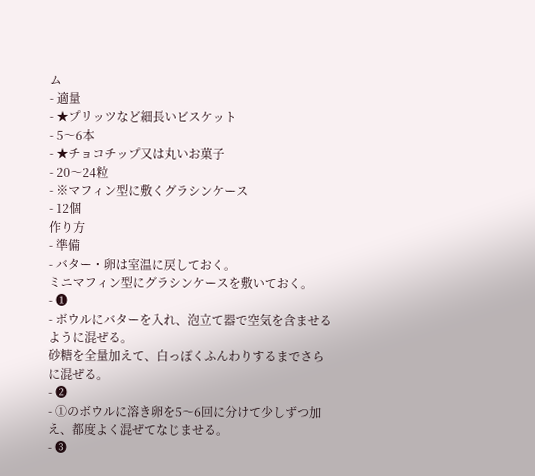ム
- 適量
- ★プリッツなど細長いビスケット
- 5〜6本
- ★チョコチップ又は丸いお菓子
- 20〜24粒
- ※マフィン型に敷くグラシンケース
- 12個
作り方
- 準備
- バター・卵は室温に戻しておく。
ミニマフィン型にグラシンケースを敷いておく。
- ❶
- ボウルにバターを入れ、泡立て器で空気を含ませるように混ぜる。
砂糖を全量加えて、白っぽくふんわりするまでさらに混ぜる。
- ❷
- ①のボウルに溶き卵を5〜6回に分けて少しずつ加え、都度よく混ぜてなじませる。
- ❸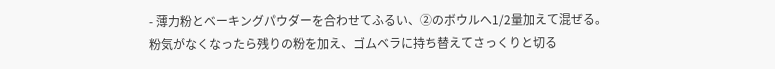- 薄力粉とベーキングパウダーを合わせてふるい、②のボウルへ1/2量加えて混ぜる。
粉気がなくなったら残りの粉を加え、ゴムベラに持ち替えてさっくりと切る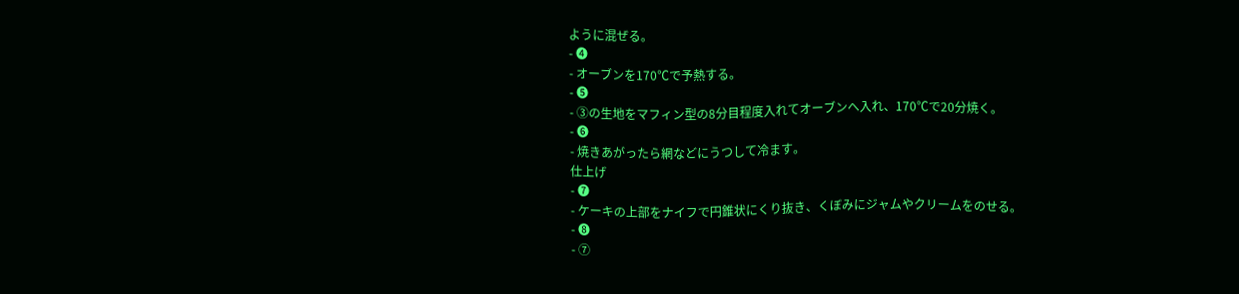ように混ぜる。
- ❹
- オーブンを170℃で予熱する。
- ❺
- ③の生地をマフィン型の8分目程度入れてオーブンへ入れ、170℃で20分焼く。
- ❻
- 焼きあがったら網などにうつして冷ます。
仕上げ
- ❼
- ケーキの上部をナイフで円錐状にくり抜き、くぼみにジャムやクリームをのせる。
- ❽
- ⑦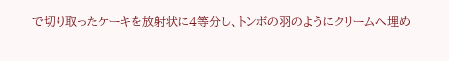で切り取ったケーキを放射状に4等分し、トンボの羽のようにクリームへ埋め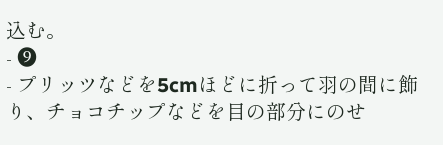込む。
- ❾
- プリッツなどを5cmほどに折って羽の間に飾り、チョコチップなどを目の部分にのせ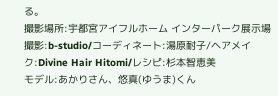る。
撮影場所:宇都宮アイフルホーム インターパーク展示場
撮影:b-studio/コーディネート:湯原耐子/ヘアメイク:Divine Hair Hitomi/レシピ:杉本智恵美
モデル:あかりさん、悠真(ゆうま)くん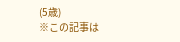(5歳)
※この記事は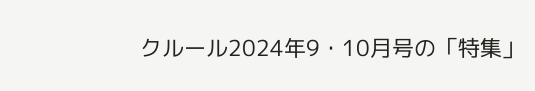クルール2024年9・10月号の「特集」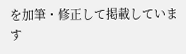を加筆・修正して掲載しています